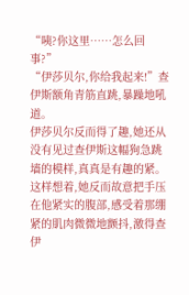“咦?你这里……怎么回事?”
“伊莎贝尔,你给我起来!”查伊斯额角青筋直跳,暴躁地吼道。
伊莎贝尔反而得了趣,她还从没有见过查伊斯这幅狗急跳墙的模样,真真是有趣的紧。
这样想着,她反而故意把手压在他紧实的腹部,感受着那绷紧的肌肉微微地颤抖,激得查伊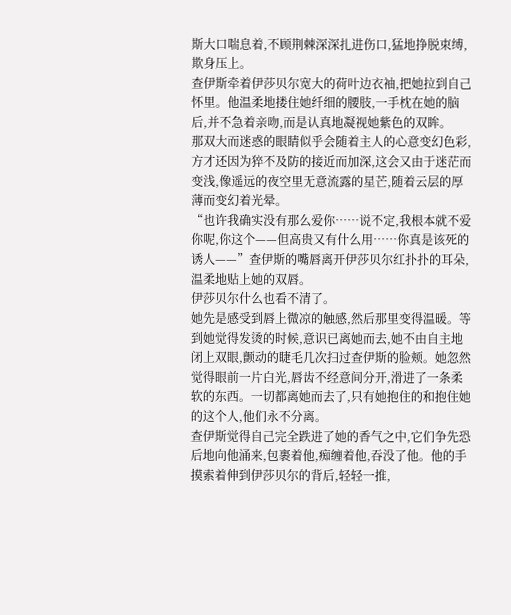斯大口喘息着,不顾荆棘深深扎进伤口,猛地挣脱束缚,欺身压上。
查伊斯牵着伊莎贝尔宽大的荷叶边衣袖,把她拉到自己怀里。他温柔地搂住她纤细的腰肢,一手枕在她的脑后,并不急着亲吻,而是认真地凝视她紫色的双眸。
那双大而迷惑的眼睛似乎会随着主人的心意变幻色彩,方才还因为猝不及防的接近而加深,这会又由于迷茫而变浅,像遥远的夜空里无意流露的星芒,随着云层的厚薄而变幻着光晕。
“也许我确实没有那么爱你……说不定,我根本就不爱你呢,你这个——但高贵又有什么用……你真是该死的诱人——”查伊斯的嘴唇离开伊莎贝尔红扑扑的耳朵,温柔地贴上她的双唇。
伊莎贝尔什么也看不清了。
她先是感受到唇上微凉的触感,然后那里变得温暖。等到她觉得发烫的时候,意识已离她而去,她不由自主地闭上双眼,颤动的睫毛几次扫过查伊斯的脸颊。她忽然觉得眼前一片白光,唇齿不经意间分开,滑进了一条柔软的东西。一切都离她而去了,只有她抱住的和抱住她的这个人,他们永不分离。
查伊斯觉得自己完全跌进了她的香气之中,它们争先恐后地向他涌来,包裹着他,痴缠着他,吞没了他。他的手摸索着伸到伊莎贝尔的背后,轻轻一推,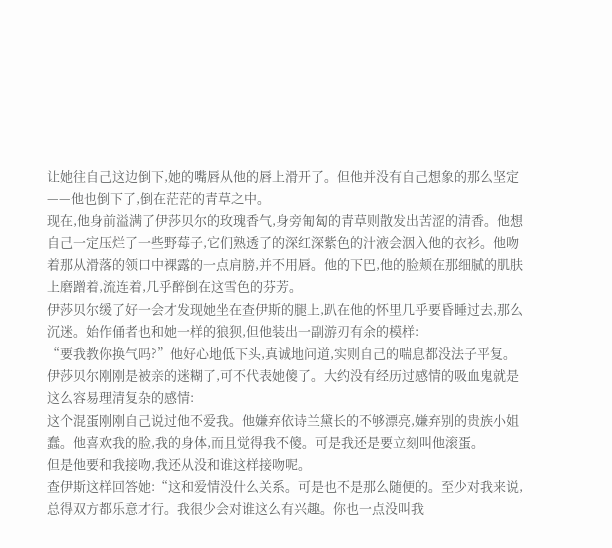让她往自己这边倒下,她的嘴唇从他的唇上滑开了。但他并没有自己想象的那么坚定——他也倒下了,倒在茫茫的青草之中。
现在,他身前溢满了伊莎贝尔的玫瑰香气,身旁匍匐的青草则散发出苦涩的清香。他想自己一定压烂了一些野莓子,它们熟透了的深红深紫色的汁液会洇入他的衣衫。他吻着那从滑落的领口中裸露的一点肩膀,并不用唇。他的下巴,他的脸颊在那细腻的肌肤上磨蹭着,流连着,几乎醉倒在这雪色的芬芳。
伊莎贝尔缓了好一会才发现她坐在查伊斯的腿上,趴在他的怀里几乎要昏睡过去,那么沉迷。始作俑者也和她一样的狼狈,但他装出一副游刃有余的模样:
“要我教你换气吗?”他好心地低下头,真诚地问道,实则自己的喘息都没法子平复。
伊莎贝尔刚刚是被亲的迷糊了,可不代表她傻了。大约没有经历过感情的吸血鬼就是这么容易理清复杂的感情:
这个混蛋刚刚自己说过他不爱我。他嫌弃依诗兰黛长的不够漂亮,嫌弃别的贵族小姐蠢。他喜欢我的脸,我的身体,而且觉得我不傻。可是我还是要立刻叫他滚蛋。
但是他要和我接吻,我还从没和谁这样接吻呢。
查伊斯这样回答她:“这和爱情没什么关系。可是也不是那么随便的。至少对我来说,总得双方都乐意才行。我很少会对谁这么有兴趣。你也一点没叫我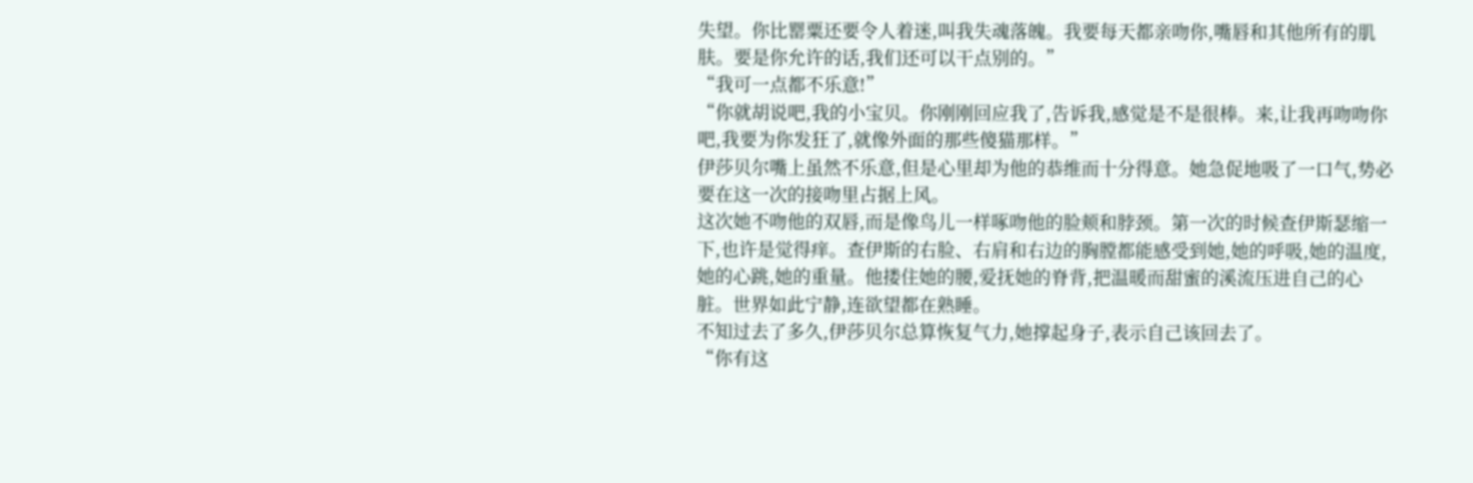失望。你比罂粟还要令人着迷,叫我失魂落魄。我要每天都亲吻你,嘴唇和其他所有的肌肤。要是你允许的话,我们还可以干点别的。”
“我可一点都不乐意!”
“你就胡说吧,我的小宝贝。你刚刚回应我了,告诉我,感觉是不是很棒。来,让我再吻吻你吧,我要为你发狂了,就像外面的那些傻猫那样。”
伊莎贝尔嘴上虽然不乐意,但是心里却为他的恭维而十分得意。她急促地吸了一口气,势必要在这一次的接吻里占据上风。
这次她不吻他的双唇,而是像鸟儿一样啄吻他的脸颊和脖颈。第一次的时候查伊斯瑟缩一下,也许是觉得痒。查伊斯的右脸、右肩和右边的胸膛都能感受到她,她的呼吸,她的温度,她的心跳,她的重量。他搂住她的腰,爱抚她的脊背,把温暖而甜蜜的溪流压进自己的心脏。世界如此宁静,连欲望都在熟睡。
不知过去了多久,伊莎贝尔总算恢复气力,她撑起身子,表示自己该回去了。
“你有这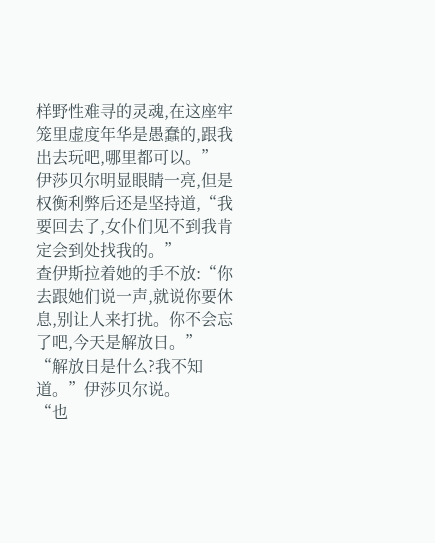样野性难寻的灵魂,在这座牢笼里虚度年华是愚蠢的,跟我出去玩吧,哪里都可以。”
伊莎贝尔明显眼睛一亮,但是权衡利弊后还是坚持道,“我要回去了,女仆们见不到我肯定会到处找我的。”
查伊斯拉着她的手不放:“你去跟她们说一声,就说你要休息,别让人来打扰。你不会忘了吧,今天是解放日。”
“解放日是什么?我不知道。”伊莎贝尔说。
“也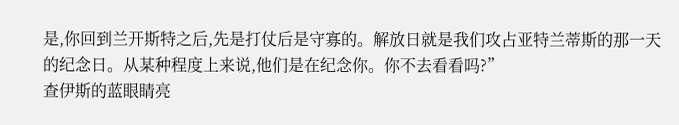是,你回到兰开斯特之后,先是打仗后是守寡的。解放日就是我们攻占亚特兰蒂斯的那一天的纪念日。从某种程度上来说,他们是在纪念你。你不去看看吗?”
查伊斯的蓝眼睛亮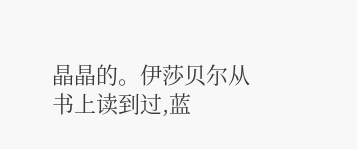晶晶的。伊莎贝尔从书上读到过,蓝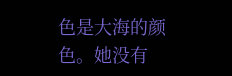色是大海的颜色。她没有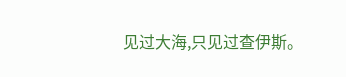见过大海,只见过查伊斯。